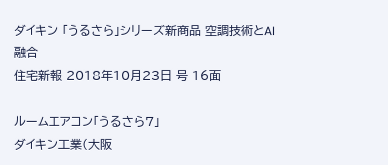ダイキン 「うるさら」シリーズ新商品 空調技術とAI融合
住宅新報 2018年10月23日 号 16面

ルームエアコン「うるさら7」
ダイキン工業(大阪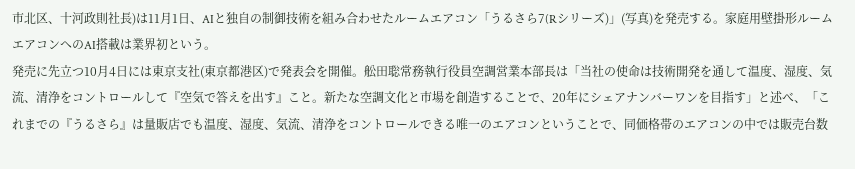市北区、十河政則社長)は11月1日、AIと独自の制御技術を組み合わせたルームエアコン「うるさら7(Rシリーズ)」(写真)を発売する。家庭用壁掛形ルームエアコンへのAI搭載は業界初という。
発売に先立つ10月4日には東京支社(東京都港区)で発表会を開催。舩田聡常務執行役員空調営業本部長は「当社の使命は技術開発を通して温度、湿度、気流、清浄をコントロールして『空気で答えを出す』こと。新たな空調文化と市場を創造することで、20年にシェアナンバーワンを目指す」と述べ、「これまでの『うるさら』は量販店でも温度、湿度、気流、清浄をコントロールできる唯一のエアコンということで、同価格帯のエアコンの中では販売台数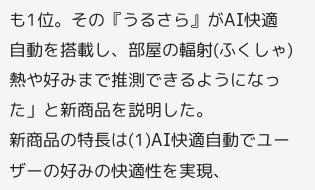も1位。その『うるさら』がAI快適自動を搭載し、部屋の輻射(ふくしゃ)熱や好みまで推測できるようになった」と新商品を説明した。
新商品の特長は(1)AI快適自動でユーザーの好みの快適性を実現、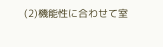(2)機能性に合わせて室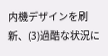内機デザインを刷新、(3)過酷な状況に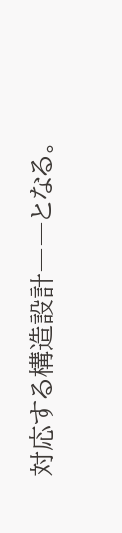対応する構造設計――となる。